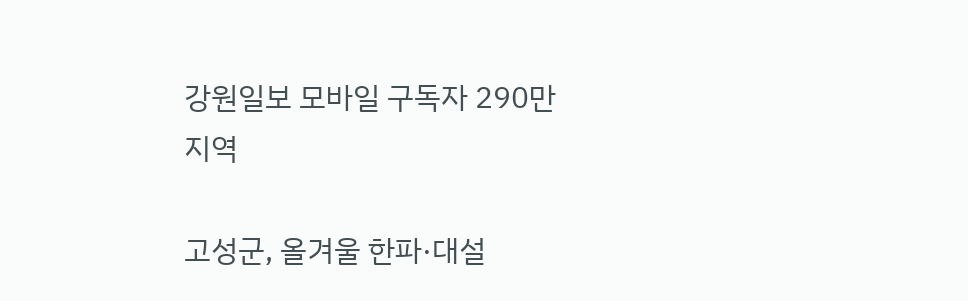강원일보 모바일 구독자 290만
지역

고성군, 올겨울 한파·대설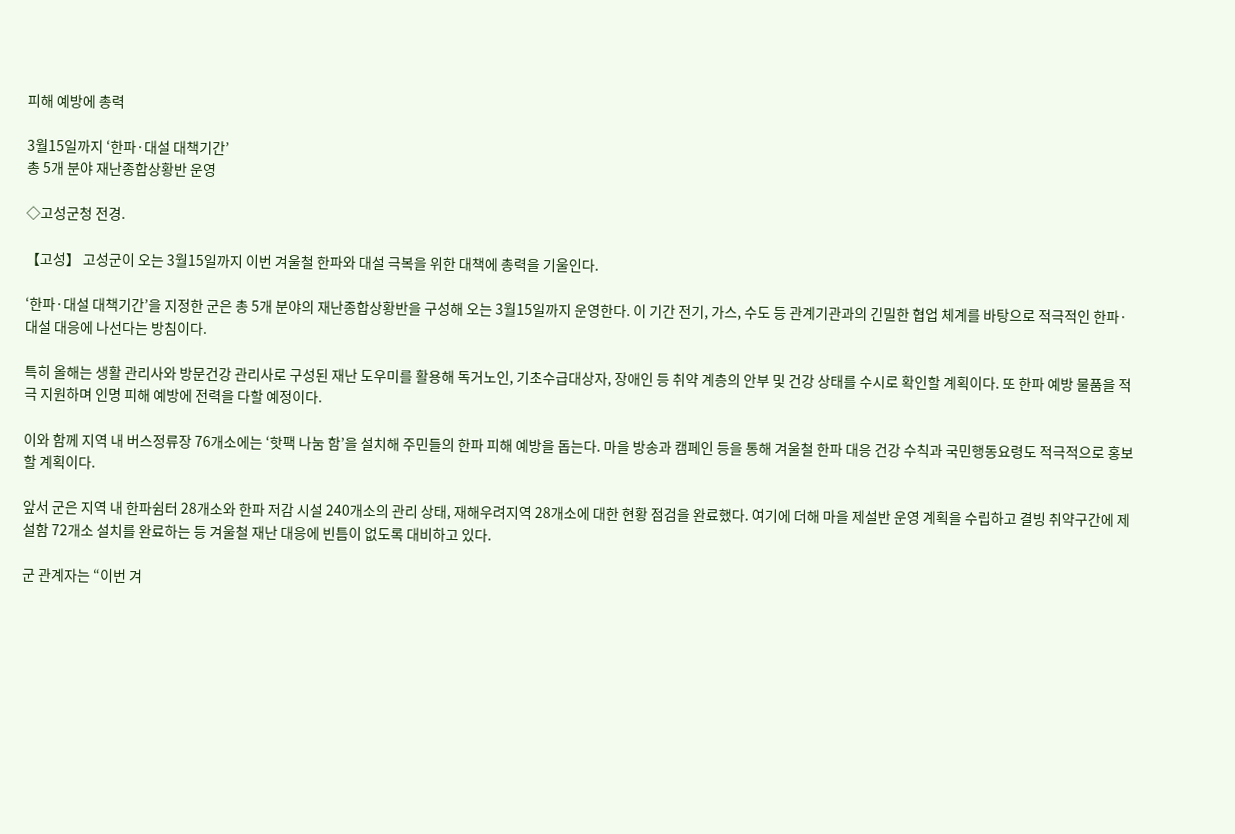피해 예방에 총력

3월15일까지 ‘한파·대설 대책기간’
총 5개 분야 재난종합상황반 운영

◇고성군청 전경.

【고성】 고성군이 오는 3월15일까지 이번 겨울철 한파와 대설 극복을 위한 대책에 총력을 기울인다.

‘한파·대설 대책기간’을 지정한 군은 총 5개 분야의 재난종합상황반을 구성해 오는 3월15일까지 운영한다. 이 기간 전기, 가스, 수도 등 관계기관과의 긴밀한 협업 체계를 바탕으로 적극적인 한파·대설 대응에 나선다는 방침이다.

특히 올해는 생활 관리사와 방문건강 관리사로 구성된 재난 도우미를 활용해 독거노인, 기초수급대상자, 장애인 등 취약 계층의 안부 및 건강 상태를 수시로 확인할 계획이다. 또 한파 예방 물품을 적극 지원하며 인명 피해 예방에 전력을 다할 예정이다.

이와 함께 지역 내 버스정류장 76개소에는 ‘핫팩 나눔 함’을 설치해 주민들의 한파 피해 예방을 돕는다. 마을 방송과 캠페인 등을 통해 겨울철 한파 대응 건강 수칙과 국민행동요령도 적극적으로 홍보할 계획이다.

앞서 군은 지역 내 한파쉼터 28개소와 한파 저감 시설 240개소의 관리 상태, 재해우려지역 28개소에 대한 현황 점검을 완료했다. 여기에 더해 마을 제설반 운영 계획을 수립하고 결빙 취약구간에 제설함 72개소 설치를 완료하는 등 겨울철 재난 대응에 빈틈이 없도록 대비하고 있다.

군 관계자는 “이번 겨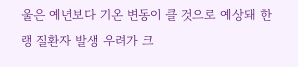울은 예년보다 기온 변동이 클 것으로 예상돼 한랭 질환자 발생 우려가 크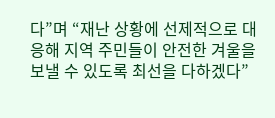다”며 “재난 상황에 선제적으로 대응해 지역 주민들이 안전한 겨울을 보낼 수 있도록 최선을 다하겠다”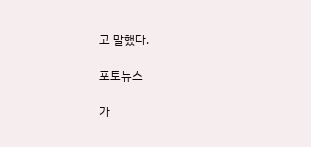고 말했다.

포토뉴스

가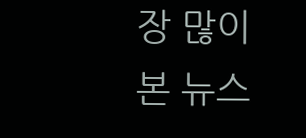장 많이 본 뉴스